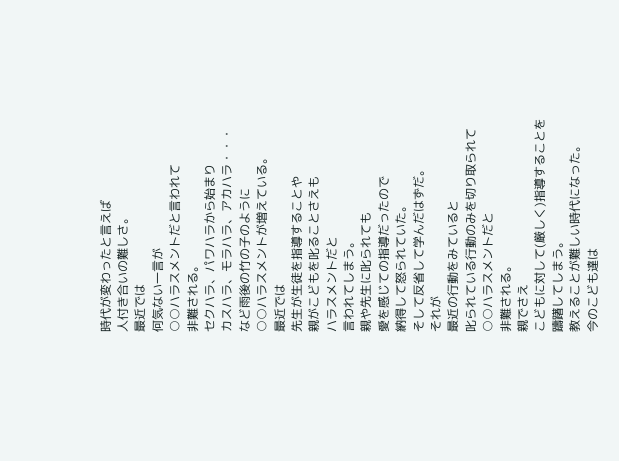時代が変わったと言えば
人付き合いの難しさ。
最近では
何気ない一言が
○○ハラスメントだと言われて
非難される。
セクハラ、パワハラから始まり
カスハラ、モラハラ、アカハラ・・・
など雨後の竹の子のように
○○ハラスメントが増えている。
最近では
先生が生徒を指導することや
親がこどもを叱ることさえも
ハラスメントだと
言われてしまう。
親や先生に叱られても
愛を感じての指導だったので
納得して怒られていた。
そして反省して学んだはずだ。
それが
最近の行動をみていると
叱られている行動のみを切り取られて
○○ハラスメントだと
非難される。
親でさえ
こどもに対して(厳しく)指導することを
躊躇してしまう。
教えることが難しい時代になった。
今のこども達は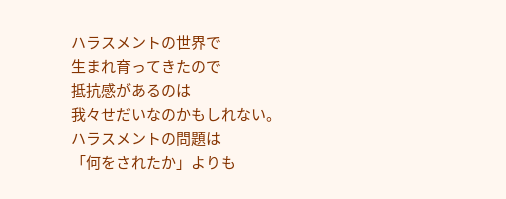ハラスメントの世界で
生まれ育ってきたので
抵抗感があるのは
我々せだいなのかもしれない。
ハラスメントの問題は
「何をされたか」よりも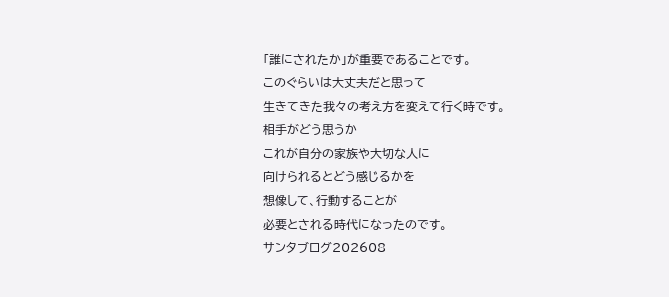「誰にされたか」が重要であることです。
このぐらいは大丈夫だと思って
生きてきた我々の考え方を変えて行く時です。
相手がどう思うか
これが自分の家族や大切な人に
向けられるとどう感じるかを
想像して、行動することが
必要とされる時代になったのです。
サンタブログ202608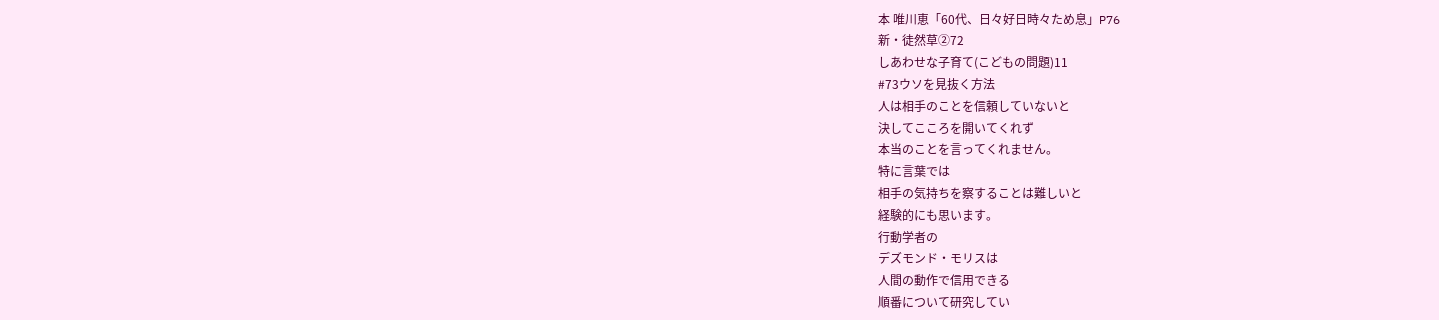本 唯川恵「60代、日々好日時々ため息」P76
新・徒然草②72
しあわせな子育て(こどもの問題)11
#73ウソを見抜く方法
人は相手のことを信頼していないと
決してこころを開いてくれず
本当のことを言ってくれません。
特に言葉では
相手の気持ちを察することは難しいと
経験的にも思います。
行動学者の
デズモンド・モリスは
人間の動作で信用できる
順番について研究してい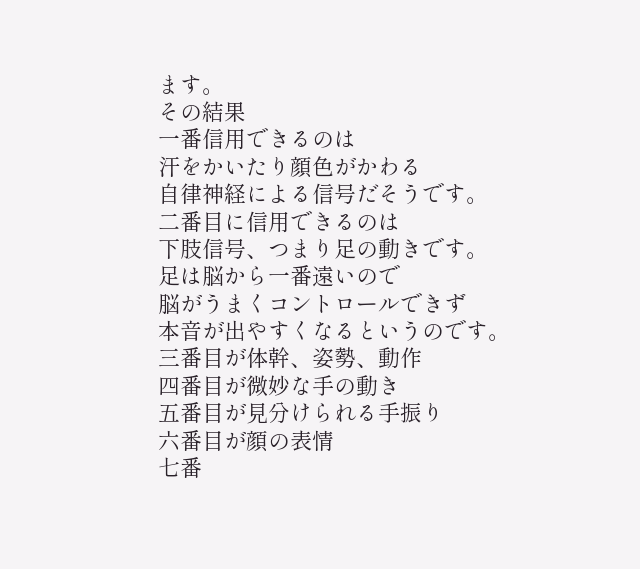ます。
その結果
一番信用できるのは
汗をかいたり顔色がかわる
自律神経による信号だそうです。
二番目に信用できるのは
下肢信号、つまり足の動きです。
足は脳から一番遠いので
脳がうまくコントロールできず
本音が出やすくなるというのです。
三番目が体幹、姿勢、動作
四番目が微妙な手の動き
五番目が見分けられる手振り
六番目が顔の表情
七番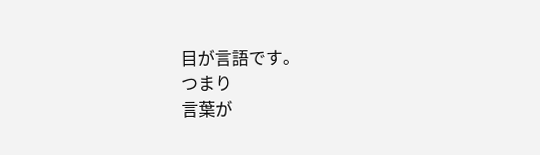目が言語です。
つまり
言葉が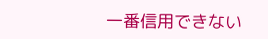一番信用できない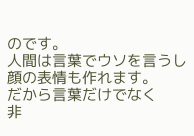のです。
人間は言葉でウソを言うし
顔の表情も作れます。
だから言葉だけでなく
非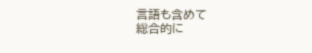言語も含めて
総合的に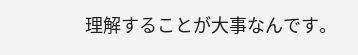理解することが大事なんです。